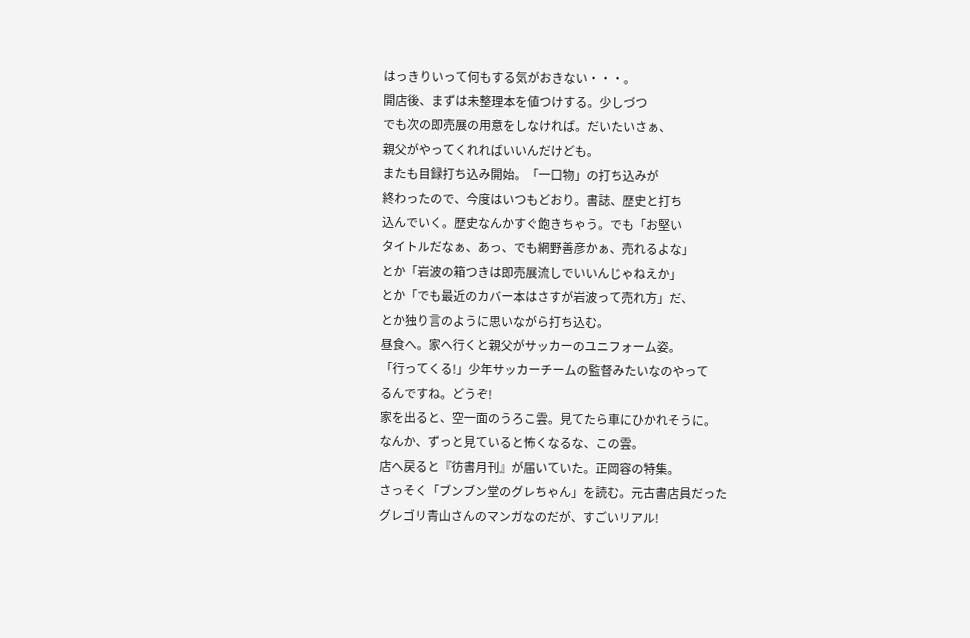はっきりいって何もする気がおきない・・・。
開店後、まずは未整理本を値つけする。少しづつ
でも次の即売展の用意をしなければ。だいたいさぁ、
親父がやってくれればいいんだけども。
またも目録打ち込み開始。「一口物」の打ち込みが
終わったので、今度はいつもどおり。書誌、歴史と打ち
込んでいく。歴史なんかすぐ飽きちゃう。でも「お堅い
タイトルだなぁ、あっ、でも網野善彦かぁ、売れるよな」
とか「岩波の箱つきは即売展流しでいいんじゃねえか」
とか「でも最近のカバー本はさすが岩波って売れ方」だ、
とか独り言のように思いながら打ち込む。
昼食へ。家へ行くと親父がサッカーのユニフォーム姿。
「行ってくる!」少年サッカーチームの監督みたいなのやって
るんですね。どうぞ!
家を出ると、空一面のうろこ雲。見てたら車にひかれそうに。
なんか、ずっと見ていると怖くなるな、この雲。
店へ戻ると『彷書月刊』が届いていた。正岡容の特集。
さっそく「ブンブン堂のグレちゃん」を読む。元古書店員だった
グレゴリ青山さんのマンガなのだが、すごいリアル!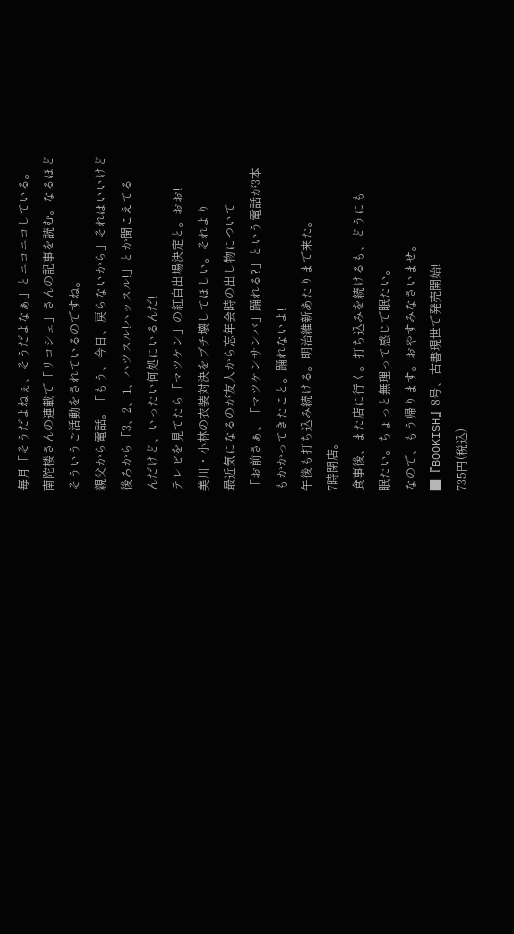毎月「そうだよねぇ、そうだよなぁ」とニコニコしている。
南陀楼さんの連載で「リコシェ」さんの記事を読む。なるほど
そういうご活動をされているのですね。
親父から電話。「もう、今日、戻らないから」それはいいけど
後ろから「3、2、1、ハツスル!ハッスル!」とか聞こえてる
んだけど、いったい何処にいるんだ!
テレビを見てたら「マツケン」の紅白出場決定と。おお!
美川・小林の衣装対決をブチ壊してほしい。それより
最近気になるのが友人から忘年会時の出し物について
「お前さぁ、「マツケンサンバ」踊れる?」という電話が3本
もかかってきたこと。踊れないよ!
午後も打ち込み続ける。明治維新あたりまで来た。
7時閉店。
食事後、また店に行く。打ち込みを続けるも、どうにも
眠たい。ちょっと無理って感じで眠たい。
なので、もう帰ります。おやすみなさいませ。
■『BOOKISH』8号、古書現世で発売開始!
735円(税込)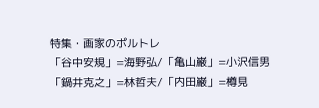特集・画家のポルトレ
「谷中安規」=海野弘/「亀山巌」=小沢信男
「鍋井克之」=林哲夫/「内田巌」=樽見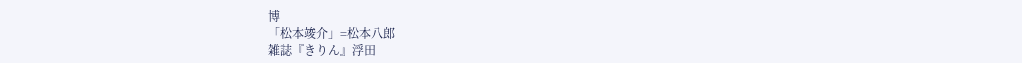博
「松本竣介」=松本八郎
雑誌『きりん』浮田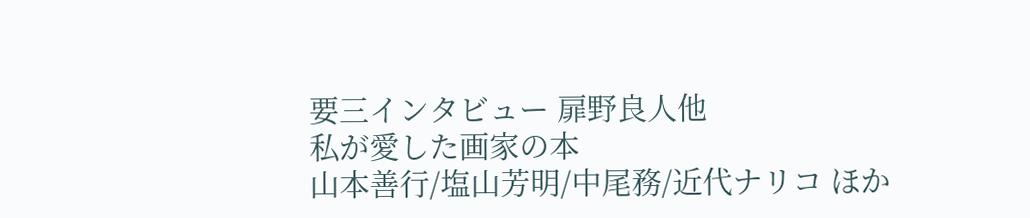要三インタビュー 扉野良人他
私が愛した画家の本
山本善行/塩山芳明/中尾務/近代ナリコ ほか